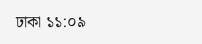ঢাকা ১১:০৯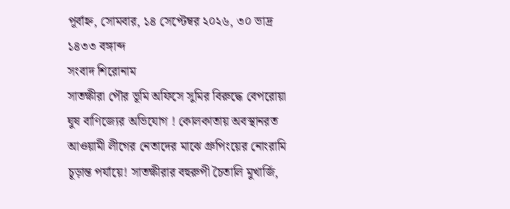পূর্বাহ্ন, সোমবার, ১৪ সেপ্টেম্বর ২০২৬, ৩০ ভাদ্র ১৪৩৩ বঙ্গাব্দ
সংবাদ শিরোনাম
সাতক্ষীরা পৌর ভূমি অফিসে সুমির বিরুদ্ধে বেপরোয়া ঘুষ বাণিজ্যের অভিযোগ ! কোলকাতায় অবস্থানরত আওয়ামী লীগের নেতাদের মাঝে গ্রুপিংয়ের নোংরামি চূড়ান্ত পর্যায়ে! সাতক্ষীরার বহুরুপী চৈতালি মুখার্জি,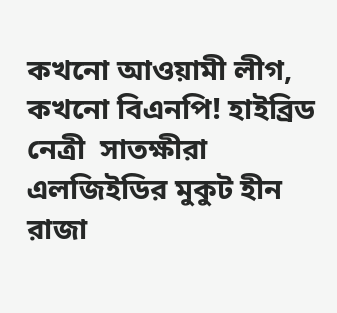কখনো আওয়ামী লীগ, কখনো বিএনপি! হাইব্রিড নেত্রী  সাতক্ষীরা এলজিইডির মুকুট হীন রাজা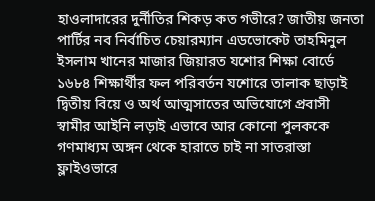হাওলাদারের দুর্নীতির শিকড় কত গভীরে? জাতীয় জনতা পার্টির নব নির্বাচিত চেয়ারম্যান এডভোকেট তাহমিনুল ইসলাম খানের মাজার জিয়ারত যশোর শিক্ষা বোর্ডে ১৬৮৪ শিক্ষার্থীর ফল পরিবর্তন যশোরে তালাক ছাড়াই দ্বিতীয় বিয়ে ও অর্থ আত্মসাতের অভিযোগে প্রবাসী স্বামীর আইনি লড়াই এভাবে আর কোনো পুলককে  গণমাধ্যম অঙ্গন থেকে হারাতে চাই না সাতরাস্তা ফ্লাইওভারে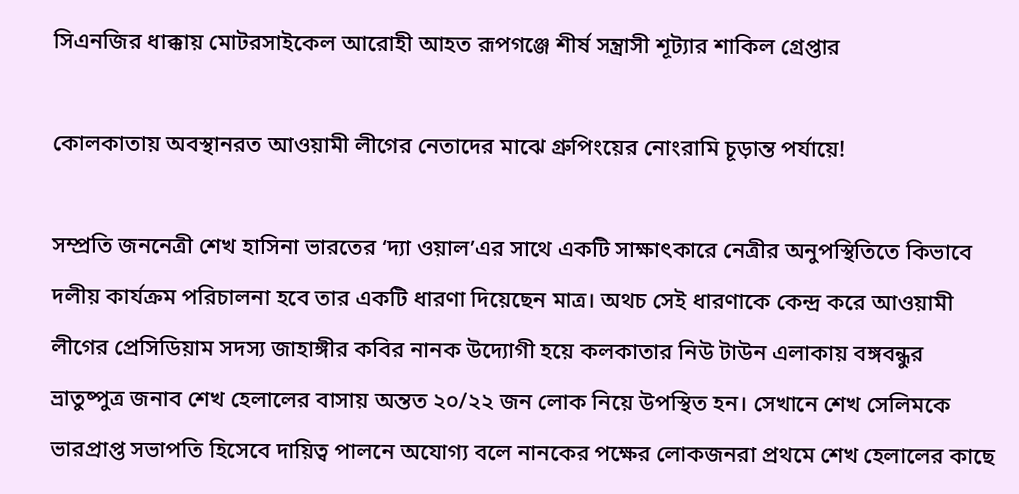সিএনজির ধাক্কায় মোটরসাইকেল আরোহী আহত রূপগঞ্জে শীর্ষ সন্ত্রাসী শূট্যার শাকিল গ্রেপ্তার

কোলকাতায় অবস্থানরত আওয়ামী লীগের নেতাদের মাঝে গ্রুপিংয়ের নোংরামি চূড়ান্ত পর্যায়ে!

সম্প্রতি জননেত্রী শেখ হাসিনা ভারতের ‘দ্যা ওয়াল’এর সাথে একটি সাক্ষাৎকারে নেত্রীর অনুপস্থিতিতে কিভাবে দলীয় কার্যক্রম পরিচালনা হবে তার একটি ধারণা দিয়েছেন মাত্র। অথচ সেই ধারণাকে কেন্দ্র করে আওয়ামী লীগের প্রেসিডিয়াম সদস্য জাহাঙ্গীর কবির নানক উদ্যোগী হয়ে কলকাতার নিউ টাউন এলাকায় বঙ্গবন্ধুর ভ্রাতুষ্পুত্র জনাব শেখ হেলালের বাসায় অন্তত ২০/২২ জন লোক নিয়ে উপস্থিত হন। সেখানে শেখ সেলিমকে ভারপ্রাপ্ত সভাপতি হিসেবে দায়িত্ব পালনে অযোগ্য বলে নানকের পক্ষের লোকজনরা প্রথমে শেখ হেলালের কাছে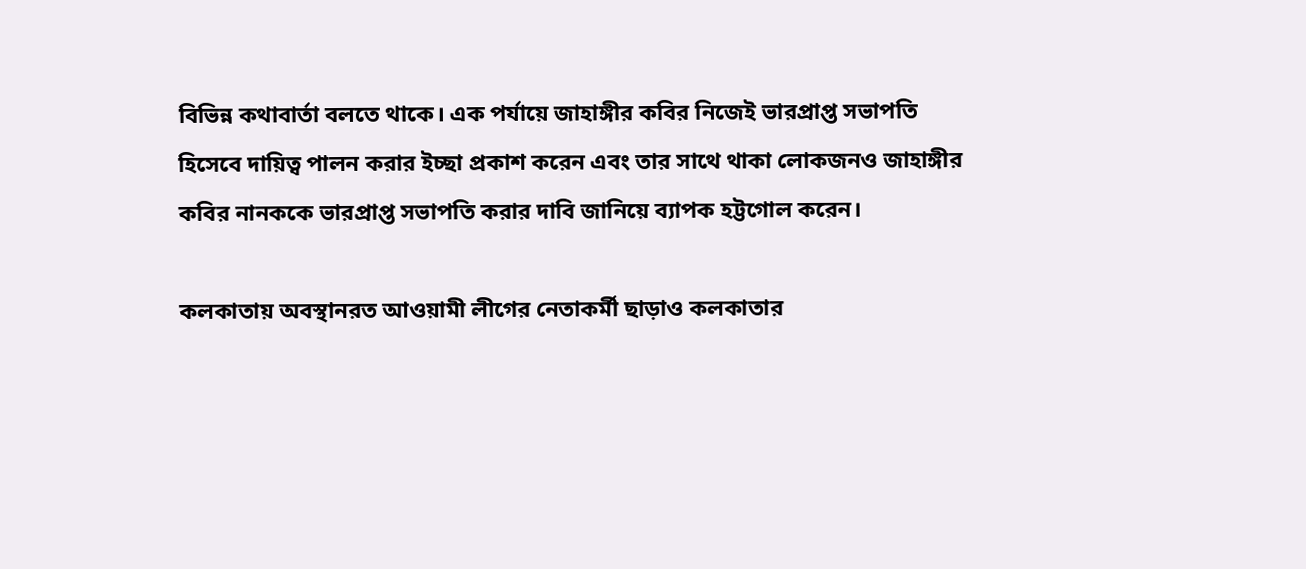বিভিন্ন কথাবার্তা বলতে থাকে। এক পর্যায়ে জাহাঙ্গীর কবির নিজেই ভারপ্রাপ্ত সভাপতি হিসেবে দায়িত্ব পালন করার ইচ্ছা প্রকাশ করেন এবং তার সাথে থাকা লোকজনও জাহাঙ্গীর কবির নানককে ভারপ্রাপ্ত সভাপতি করার দাবি জানিয়ে ব্যাপক হট্টগোল করেন।

কলকাতায় অবস্থানরত আওয়ামী লীগের নেতাকর্মী ছাড়াও কলকাতার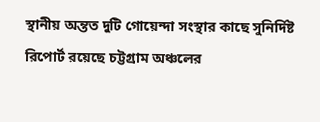স্থানীয় অন্তত দুটি গোয়েন্দা সংস্থার কাছে সুনির্দিষ্ট রিপোর্ট রয়েছে চট্টগ্রাম অঞ্চলের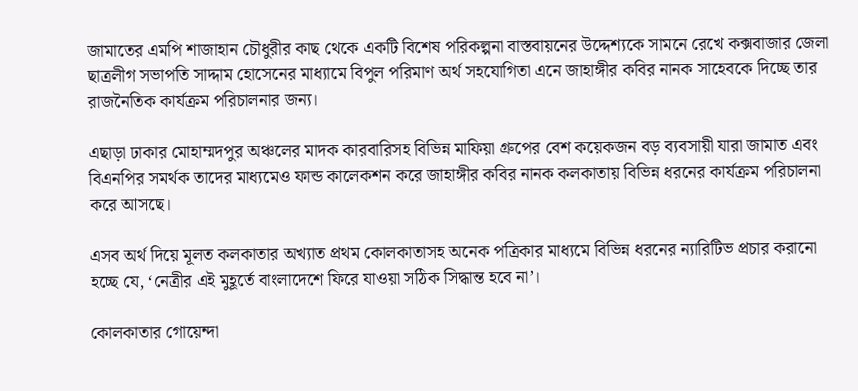জামাতের এমপি শাজাহান চৌধুরীর কাছ থেকে একটি বিশেষ পরিকল্পনা বাস্তবায়নের উদ্দেশ্যকে সামনে রেখে কক্সবাজার জেলা ছাত্রলীগ সভাপতি সাদ্দাম হোসেনের মাধ্যামে বিপুল পরিমাণ অর্থ সহযোগিতা এনে জাহাঙ্গীর কবির নানক সাহেবকে দিচ্ছে তার রাজনৈতিক কার্যক্রম পরিচালনার জন্য।

এছাড়া ঢাকার মোহাম্মদপুর অঞ্চলের মাদক কারবারিসহ বিভিন্ন মাফিয়া গ্রুপের বেশ কয়েকজন বড় ব্যবসায়ী যারা জামাত এবং বিএনপির সমর্থক তাদের মাধ্যমেও ফান্ড কালেকশন করে জাহাঙ্গীর কবির নানক কলকাতায় বিভিন্ন ধরনের কার্যক্রম পরিচালনা করে আসছে।

এসব অর্থ দিয়ে মূলত কলকাতার অখ্যাত প্রথম কোলকাতাসহ অনেক পত্রিকার মাধ্যমে বিভিন্ন ধরনের ন্যারিটিভ প্রচার করানো হচ্ছে যে, ‘নেত্রীর এই মুহূর্তে বাংলাদেশে ফিরে যাওয়া সঠিক সিদ্ধান্ত হবে না’।

কোলকাতার গোয়েন্দা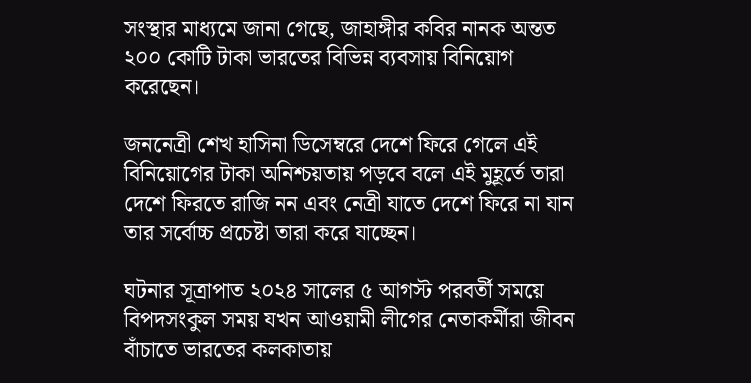সংস্থার মাধ্যমে জানা গেছে, জাহাঙ্গীর কবির নানক অন্তত ২০০ কোটি টাকা ভারতের বিভিন্ন ব্যবসায় বিনিয়োগ করেছেন।

জননেত্রী শেখ হাসিনা ডিসেম্বরে দেশে ফিরে গেলে এই বিনিয়োগের টাকা অনিশ্চয়তায় পড়বে বলে এই মুহূর্তে তারা দেশে ফিরতে রাজি নন এবং নেত্রী যাতে দেশে ফিরে না যান তার সর্বোচ্চ প্রচেষ্টা তারা করে যাচ্ছেন।

ঘটনার সূত্রাপাত ২০২৪ সালের ৫ আগস্ট পরবর্তী সময়ে বিপদসংকুল সময় যখন আওয়ামী লীগের নেতাকর্মীরা জীবন বাঁচাতে ভারতের কলকাতায়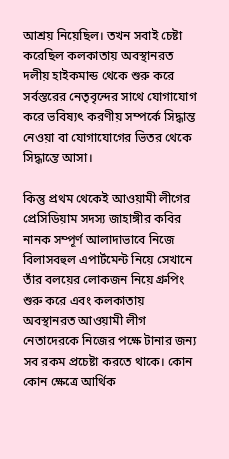আশ্রয় নিয়েছিল। তখন সবাই চেষ্টা করেছিল কলকাতায় অবস্থানরত দলীয় হাইকমান্ড থেকে শুরু করে সর্বস্তরের নেতৃবৃন্দের সাথে যোগাযোগ করে ভবিষ্যৎ করণীয় সম্পর্কে সিদ্ধান্ত নেওয়া বা যোগাযোগের ভিতর থেকে সিদ্ধান্তে আসা।

কিন্তু প্রথম থেকেই আওয়ামী লীগের প্রেসিডিয়াম সদস্য জাহাঙ্গীর কবির নানক সম্পূর্ণ আলাদাভাবে নিজে বিলাসবহুল এপার্টমেন্ট নিয়ে সেখানে তাঁর বলয়ের লোকজন নিয়ে গ্রুপিং শুরু করে এবং কলকাতায় অবস্থানরত আওয়ামী লীগ নেতাদেরকে নিজের পক্ষে টানার জন্য সব রকম প্রচেষ্টা করতে থাকে। কোন কোন ক্ষেত্রে আর্থিক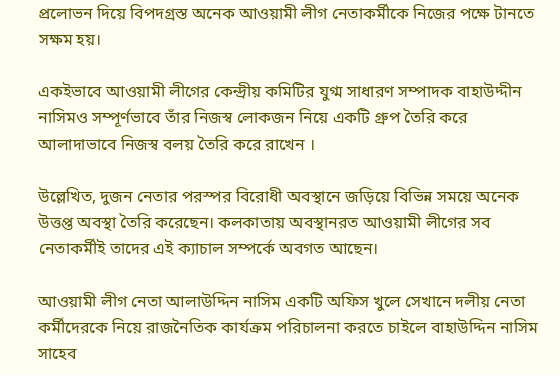প্রলোভন দিয়ে বিপদগ্রস্ত অনেক আওয়ামী লীগ নেতাকর্মীকে নিজের পক্ষে টানতে সক্ষম হয়।

একইভাবে আওয়ামী লীগের কেন্দ্রীয় কমিটির যুগ্ম সাধারণ সম্পাদক বাহাউদ্দীন নাসিমও সম্পূর্ণভাবে তাঁর নিজস্ব লোকজন নিয়ে একটি গ্রুপ তৈরি করে আলাদাভাবে নিজস্ব বলয় তৈরি করে রাখেন ।

উল্লেখিত, দুজন নেতার পরস্পর বিরোধী অবস্থানে জড়িয়ে বিভিন্ন সময়ে অনেক উত্তপ্ত অবস্থা তৈরি করেছেন। কলকাতায় অবস্থানরত আওয়ামী লীগের সব নেতাকর্মীই তাদের এই ক্যাচাল সম্পর্কে অবগত আছেন।

আওয়ামী লীগ নেতা আলাউদ্দিন নাসিম একটি অফিস খুলে সেখানে দলীয় নেতা কর্মীদেরকে নিয়ে রাজনৈতিক কার্যক্রম পরিচালনা করতে চাইলে বাহাউদ্দিন নাসিম সাহেব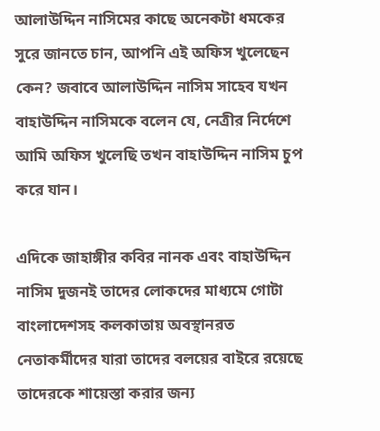আলাউদ্দিন নাসিমের কাছে অনেকটা ধমকের সুরে জানতে চান, আপনি এই অফিস খুলেছেন কেন? জবাবে আলাউদ্দিন নাসিম সাহেব যখন বাহাউদ্দিন নাসিমকে বলেন যে, নেত্রীর নির্দেশে আমি অফিস খুলেছি তখন বাহাউদ্দিন নাসিম চুপ করে যান।

এদিকে জাহাঙ্গীর কবির নানক এবং বাহাউদ্দিন নাসিম দুজনই তাদের লোকদের মাধ্যমে গোটা বাংলাদেশসহ কলকাতায় অবস্থানরত নেতাকর্মীদের যারা তাদের বলয়ের বাইরে রয়েছে তাদেরকে শায়েস্তা করার জন্য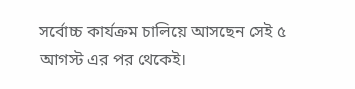সর্বোচ্চ কার্যক্রম চালিয়ে আসছেন সেই ৫ আগস্ট এর পর থেকেই।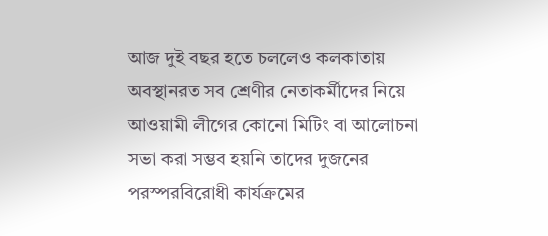আজ দুই বছর হতে চললেও কলকাতায় অবস্থানরত সব শ্রেণীর নেতাকর্মীদের নিয়ে আওয়ামী লীগের কোনো মিটিং বা আলোচনা সভা করা সম্ভব হয়নি তাদের দুজনের পরস্পরবিরোধী কার্যক্রমের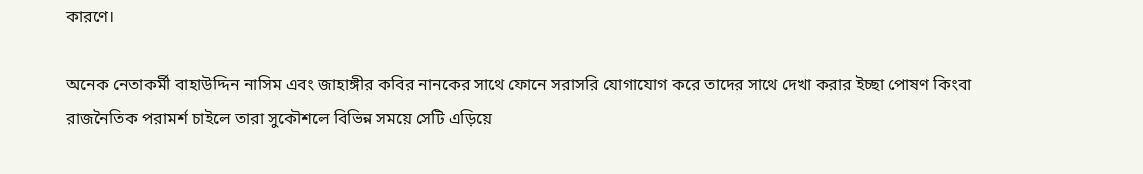কারণে।

অনেক নেতাকর্মী বাহাউদ্দিন নাসিম এবং জাহাঙ্গীর কবির নানকের সাথে ফোনে সরাসরি যোগাযোগ করে তাদের সাথে দেখা করার ইচ্ছা পোষণ কিংবা রাজনৈতিক পরামর্শ চাইলে তারা সুকৌশলে বিভিন্ন সময়ে সেটি এড়িয়ে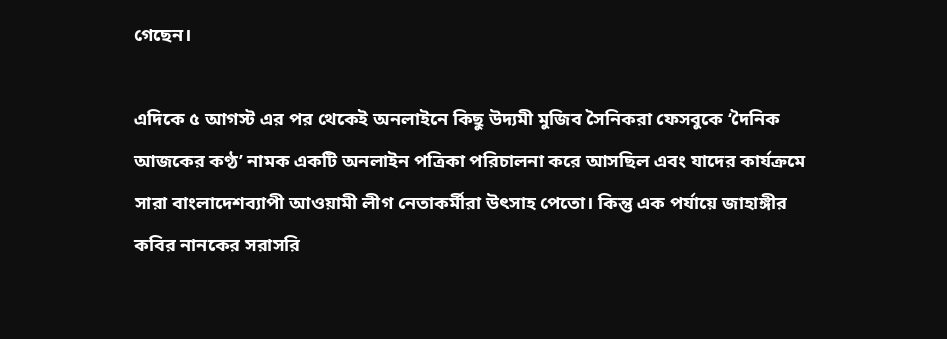গেছেন।

এদিকে ৫ আগস্ট এর পর থেকেই অনলাইনে কিছু উদ্যমী মুজিব সৈনিকরা ফেসবুকে ‘দৈনিক আজকের কণ্ঠ’ নামক একটি অনলাইন পত্রিকা পরিচালনা করে আসছিল এবং যাদের কার্যক্রমে সারা বাংলাদেশব্যাপী আওয়ামী লীগ নেতাকর্মীরা উৎসাহ পেতো। কিন্তু এক পর্যায়ে জাহাঙ্গীর কবির নানকের সরাসরি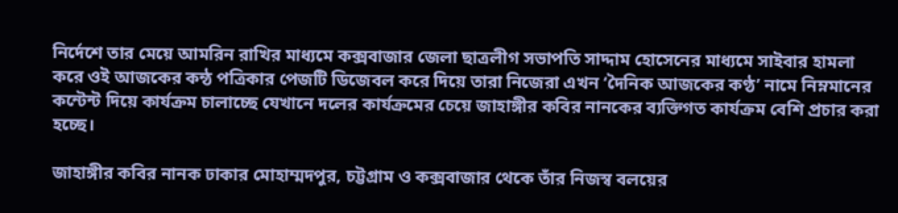নির্দেশে তার মেয়ে আমরিন রাখির মাধ্যমে কক্সবাজার জেলা ছাত্রলীগ সভাপতি সাদ্দাম হোসেনের মাধ্যমে সাইবার হামলা করে ওই আজকের কন্ঠ পত্রিকার পেজটি ডিজেবল করে দিয়ে তারা নিজেরা এখন ‘দৈনিক আজকের কণ্ঠ’ নামে নিম্নমানের কন্টেন্ট দিয়ে কার্যক্রম চালাচ্ছে যেখানে দলের কার্যক্রমের চেয়ে জাহাঙ্গীর কবির নানকের ব্যক্তিগত কার্যক্রম বেশি প্রচার করা হচ্ছে।

জাহাঙ্গীর কবির নানক ঢাকার মোহাম্মদপুর, চট্টগ্রাম ও কক্সবাজার থেকে তাঁর নিজস্ব বলয়ের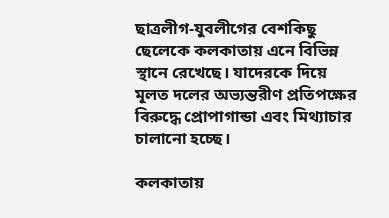ছাত্রলীগ-যুবলীগের বেশকিছু ছেলেকে কলকাতায় এনে বিভিন্ন স্থানে রেখেছে। যাদেরকে দিয়ে মূলত দলের অভ্যন্তরীণ প্রতিপক্ষের বিরুদ্ধে প্রোপাগান্ডা এবং মিথ্যাচার চালানো হচ্ছে।

কলকাতায়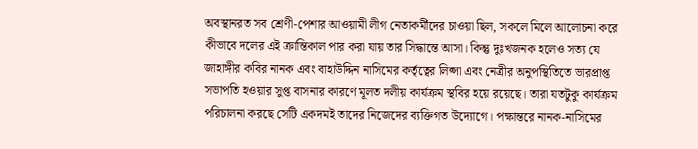অবস্থানরত সব শ্রেণী-পেশার আওয়ামী লীগ নেতাকর্মীদের চাওয়া ছিল, সকলে মিলে আলোচনা করে কীভাবে দলের এই ক্রান্তিকাল পার করা যায় তার সিদ্ধান্তে আসা। কিন্তু দুঃখজনক হলেও সত্য যে জাহাঙ্গীর কবির নানক এবং বাহাউদ্দিন নাসিমের কর্তৃত্বের লিপ্সা এবং নেত্রীর অনুপস্থিতিতে ভারপ্রাপ্ত সভাপতি হওয়ার সুপ্ত বাসনার কারণে মূলত দলীয় কার্যক্রম স্থবির হয়ে রয়েছে। তারা যতটুকু কার্যক্রম পরিচালনা করছে সেটি একদমই তাদের নিজেদের ব্যক্তিগত উদ্যোগে। পক্ষান্তরে নানক-নাসিমের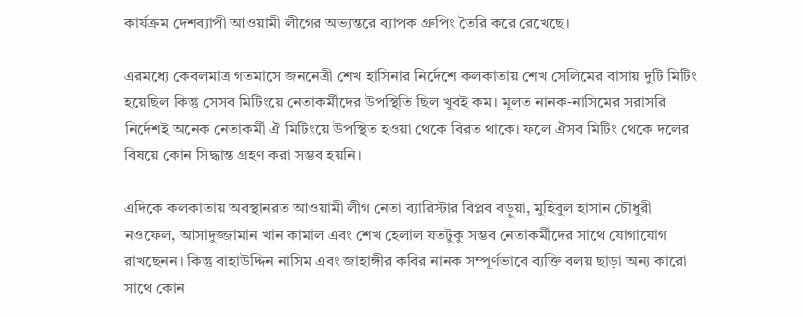কার্যক্রম দেশব্যাপী আওয়ামী লীগের অভ্যন্তরে ব্যাপক গ্রুপিং তৈরি করে রেখেছে।

এরমধ্যে কেবলমাত্র গতমাসে জননেত্রী শেখ হাসিনার নির্দেশে কলকাতায় শেখ সেলিমের বাসায় দুটি মিটিং হয়েছিল কিন্তু সেসব মিটিংয়ে নেতাকর্মীদের উপস্থিতি ছিল খুবই কম। মূলত নানক-নাসিমের সরাসরি নির্দেশই অনেক নেতাকর্মী ঐ মিটিংয়ে উপস্থিত হওয়া থেকে বিরত থাকে। ফলে ঐসব মিটিং থেকে দলের বিষয়ে কোন সিদ্ধান্ত গ্রহণ করা সম্ভব হয়নি।

এদিকে কলকাতায় অবস্থানরত আওয়ামী লীগ নেতা ব্যারিস্টার বিপ্লব বড়ুয়া, মুহিবুল হাসান চৌধুরী নওফেল, আসাদুজ্জামান খান কামাল এবং শেখ হেলাল যতটুকু সম্ভব নেতাকর্মীদের সাথে যোগাযোগ রাখছেনন। কিন্তু বাহাউদ্দিন নাসিম এবং জাহাঙ্গীর কবির নানক সম্পূর্ণভাবে ব্যক্তি বলয় ছাড়া অন্য কারো সাথে কোন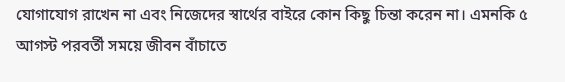যোগাযোগ রাখেন না এবং নিজেদের স্বার্থের বাইরে কোন কিছু চিন্তা করেন না। এমনকি ৫ আগস্ট পরবর্তী সময়ে জীবন বাঁচাতে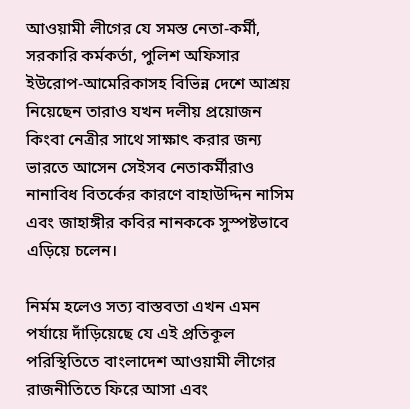আওয়ামী লীগের যে সমস্ত নেতা-কর্মী, সরকারি কর্মকর্তা, পুলিশ অফিসার ইউরোপ-আমেরিকাসহ বিভিন্ন দেশে আশ্রয় নিয়েছেন তারাও যখন দলীয় প্রয়োজন কিংবা নেত্রীর সাথে সাক্ষাৎ করার জন্য ভারতে আসেন সেইসব নেতাকর্মীরাও নানাবিধ বিতর্কের কারণে বাহাউদ্দিন নাসিম এবং জাহাঙ্গীর কবির নানককে সুস্পষ্টভাবে এড়িয়ে চলেন।

নির্মম হলেও সত্য বাস্তবতা এখন এমন পর্যায়ে দাঁড়িয়েছে যে এই প্রতিকূল পরিস্থিতিতে বাংলাদেশ আওয়ামী লীগের রাজনীতিতে ফিরে আসা এবং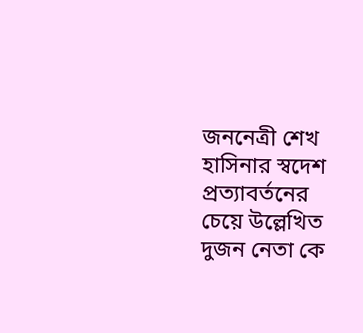জননেত্রী শেখ হাসিনার স্বদেশ প্রত্যাবর্তনের চেয়ে উল্লেখিত দুজন নেতা কে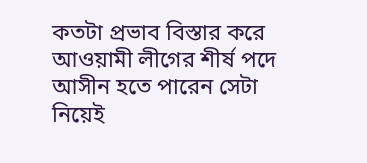কতটা প্রভাব বিস্তার করে আওয়ামী লীগের শীর্ষ পদে আসীন হতে পারেন সেটা নিয়েই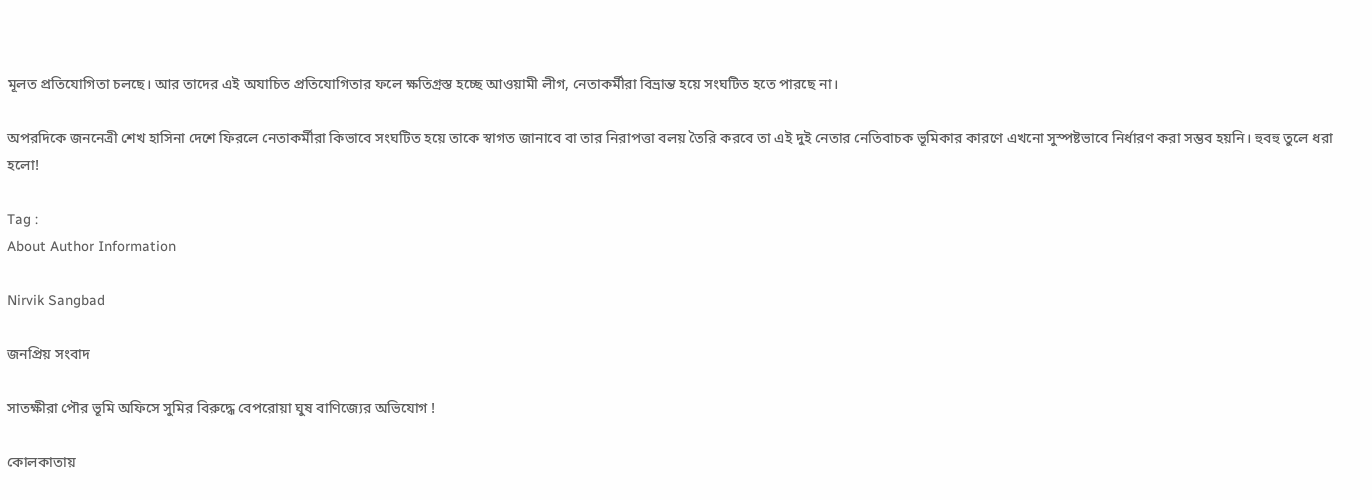মূলত প্রতিযোগিতা চলছে। আর তাদের এই অযাচিত প্রতিযোগিতার ফলে ক্ষতিগ্রস্ত হচ্ছে আওয়ামী লীগ, নেতাকর্মীরা বিভ্রান্ত হয়ে সংঘটিত হতে পারছে না।

অপরদিকে জননেত্রী শেখ হাসিনা দেশে ফিরলে নেতাকর্মীরা কিভাবে সংঘটিত হয়ে তাকে স্বাগত জানাবে বা তার নিরাপত্তা বলয় তৈরি করবে তা এই দুই নেতার নেতিবাচক ভূমিকার কারণে এখনো সুস্পষ্টভাবে নির্ধারণ করা সম্ভব হয়নি। হুবহু তুলে ধরা হলো!

Tag :
About Author Information

Nirvik Sangbad

জনপ্রিয় সংবাদ

সাতক্ষীরা পৌর ভূমি অফিসে সুমির বিরুদ্ধে বেপরোয়া ঘুষ বাণিজ্যের অভিযোগ !

কোলকাতায়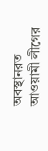অবস্থানরত আওয়ামী লীগের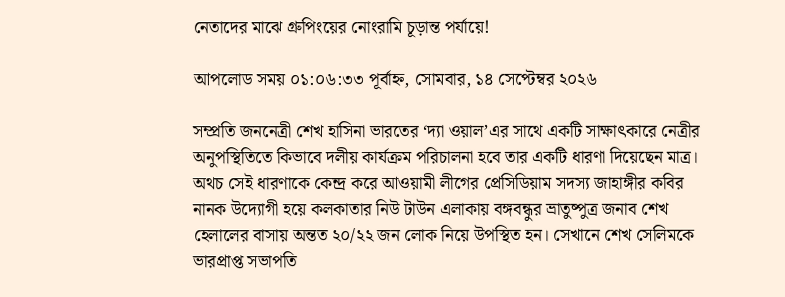নেতাদের মাঝে গ্রুপিংয়ের নোংরামি চূড়ান্ত পর্যায়ে!

আপলোড সময় ০১:০৬:৩৩ পূর্বাহ্ন, সোমবার, ১৪ সেপ্টেম্বর ২০২৬

সম্প্রতি জননেত্রী শেখ হাসিনা ভারতের ‘দ্যা ওয়াল’এর সাথে একটি সাক্ষাৎকারে নেত্রীর অনুপস্থিতিতে কিভাবে দলীয় কার্যক্রম পরিচালনা হবে তার একটি ধারণা দিয়েছেন মাত্র। অথচ সেই ধারণাকে কেন্দ্র করে আওয়ামী লীগের প্রেসিডিয়াম সদস্য জাহাঙ্গীর কবির নানক উদ্যোগী হয়ে কলকাতার নিউ টাউন এলাকায় বঙ্গবন্ধুর ভ্রাতুষ্পুত্র জনাব শেখ হেলালের বাসায় অন্তত ২০/২২ জন লোক নিয়ে উপস্থিত হন। সেখানে শেখ সেলিমকে ভারপ্রাপ্ত সভাপতি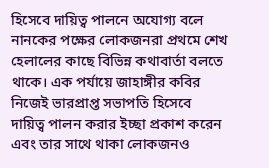হিসেবে দায়িত্ব পালনে অযোগ্য বলে নানকের পক্ষের লোকজনরা প্রথমে শেখ হেলালের কাছে বিভিন্ন কথাবার্তা বলতে থাকে। এক পর্যায়ে জাহাঙ্গীর কবির নিজেই ভারপ্রাপ্ত সভাপতি হিসেবে দায়িত্ব পালন করার ইচ্ছা প্রকাশ করেন এবং তার সাথে থাকা লোকজনও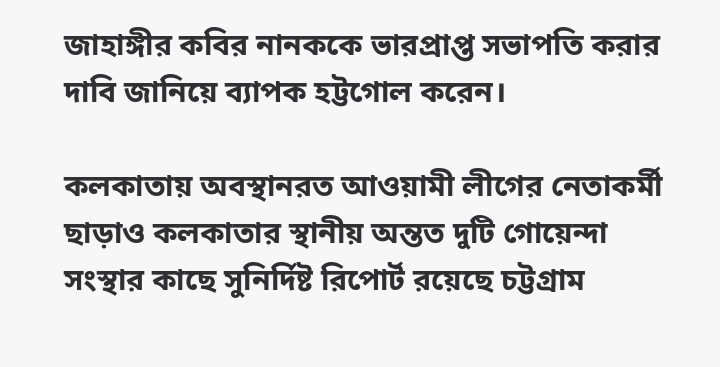জাহাঙ্গীর কবির নানককে ভারপ্রাপ্ত সভাপতি করার দাবি জানিয়ে ব্যাপক হট্টগোল করেন।

কলকাতায় অবস্থানরত আওয়ামী লীগের নেতাকর্মী ছাড়াও কলকাতার স্থানীয় অন্তত দুটি গোয়েন্দা সংস্থার কাছে সুনির্দিষ্ট রিপোর্ট রয়েছে চট্টগ্রাম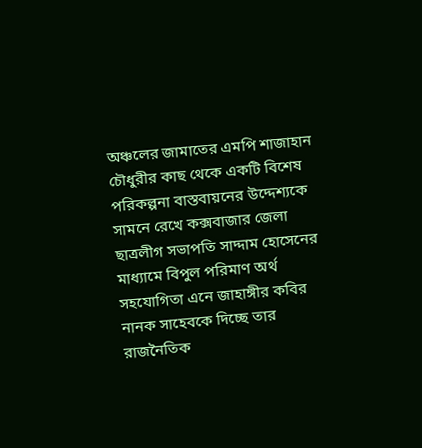অঞ্চলের জামাতের এমপি শাজাহান চৌধুরীর কাছ থেকে একটি বিশেষ পরিকল্পনা বাস্তবায়নের উদ্দেশ্যকে সামনে রেখে কক্সবাজার জেলা ছাত্রলীগ সভাপতি সাদ্দাম হোসেনের মাধ্যামে বিপুল পরিমাণ অর্থ সহযোগিতা এনে জাহাঙ্গীর কবির নানক সাহেবকে দিচ্ছে তার রাজনৈতিক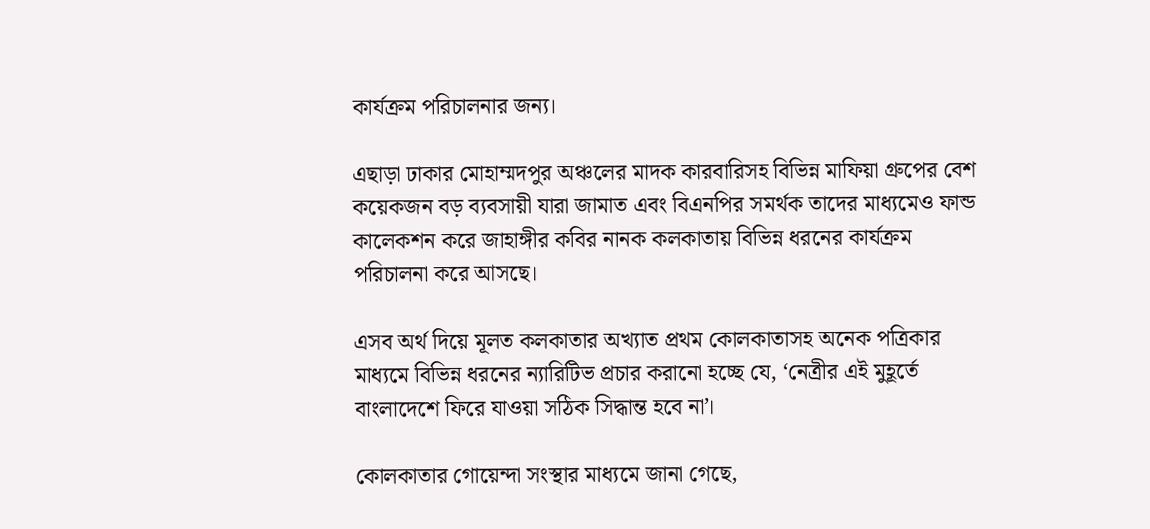কার্যক্রম পরিচালনার জন্য।

এছাড়া ঢাকার মোহাম্মদপুর অঞ্চলের মাদক কারবারিসহ বিভিন্ন মাফিয়া গ্রুপের বেশ কয়েকজন বড় ব্যবসায়ী যারা জামাত এবং বিএনপির সমর্থক তাদের মাধ্যমেও ফান্ড কালেকশন করে জাহাঙ্গীর কবির নানক কলকাতায় বিভিন্ন ধরনের কার্যক্রম পরিচালনা করে আসছে।

এসব অর্থ দিয়ে মূলত কলকাতার অখ্যাত প্রথম কোলকাতাসহ অনেক পত্রিকার মাধ্যমে বিভিন্ন ধরনের ন্যারিটিভ প্রচার করানো হচ্ছে যে, ‘নেত্রীর এই মুহূর্তে বাংলাদেশে ফিরে যাওয়া সঠিক সিদ্ধান্ত হবে না’।

কোলকাতার গোয়েন্দা সংস্থার মাধ্যমে জানা গেছে,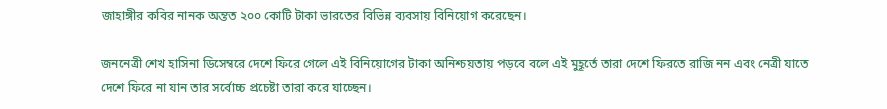জাহাঙ্গীর কবির নানক অন্তত ২০০ কোটি টাকা ভারতের বিভিন্ন ব্যবসায় বিনিয়োগ করেছেন।

জননেত্রী শেখ হাসিনা ডিসেম্বরে দেশে ফিরে গেলে এই বিনিয়োগের টাকা অনিশ্চয়তায় পড়বে বলে এই মুহূর্তে তারা দেশে ফিরতে রাজি নন এবং নেত্রী যাতে দেশে ফিরে না যান তার সর্বোচ্চ প্রচেষ্টা তারা করে যাচ্ছেন।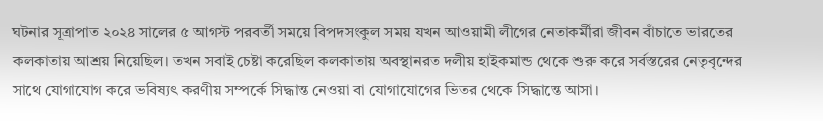ঘটনার সূত্রাপাত ২০২৪ সালের ৫ আগস্ট পরবর্তী সময়ে বিপদসংকুল সময় যখন আওয়ামী লীগের নেতাকর্মীরা জীবন বাঁচাতে ভারতের কলকাতায় আশ্রয় নিয়েছিল। তখন সবাই চেষ্টা করেছিল কলকাতায় অবস্থানরত দলীয় হাইকমান্ড থেকে শুরু করে সর্বস্তরের নেতৃবৃন্দের সাথে যোগাযোগ করে ভবিষ্যৎ করণীয় সম্পর্কে সিদ্ধান্ত নেওয়া বা যোগাযোগের ভিতর থেকে সিদ্ধান্তে আসা।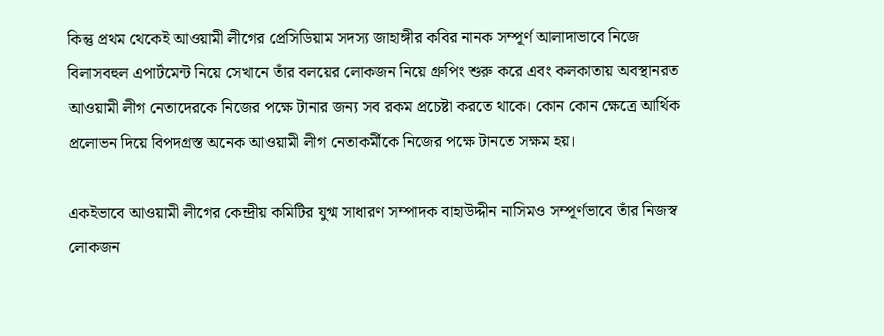কিন্তু প্রথম থেকেই আওয়ামী লীগের প্রেসিডিয়াম সদস্য জাহাঙ্গীর কবির নানক সম্পূর্ণ আলাদাভাবে নিজে বিলাসবহুল এপার্টমেন্ট নিয়ে সেখানে তাঁর বলয়ের লোকজন নিয়ে গ্রুপিং শুরু করে এবং কলকাতায় অবস্থানরত আওয়ামী লীগ নেতাদেরকে নিজের পক্ষে টানার জন্য সব রকম প্রচেষ্টা করতে থাকে। কোন কোন ক্ষেত্রে আর্থিক প্রলোভন দিয়ে বিপদগ্রস্ত অনেক আওয়ামী লীগ নেতাকর্মীকে নিজের পক্ষে টানতে সক্ষম হয়।

একইভাবে আওয়ামী লীগের কেন্দ্রীয় কমিটির যুগ্ম সাধারণ সম্পাদক বাহাউদ্দীন নাসিমও সম্পূর্ণভাবে তাঁর নিজস্ব লোকজন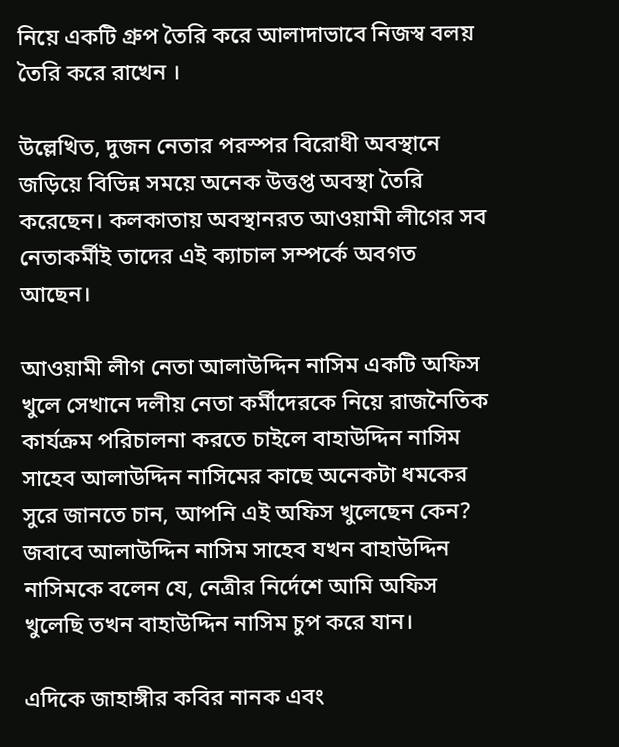নিয়ে একটি গ্রুপ তৈরি করে আলাদাভাবে নিজস্ব বলয় তৈরি করে রাখেন ।

উল্লেখিত, দুজন নেতার পরস্পর বিরোধী অবস্থানে জড়িয়ে বিভিন্ন সময়ে অনেক উত্তপ্ত অবস্থা তৈরি করেছেন। কলকাতায় অবস্থানরত আওয়ামী লীগের সব নেতাকর্মীই তাদের এই ক্যাচাল সম্পর্কে অবগত আছেন।

আওয়ামী লীগ নেতা আলাউদ্দিন নাসিম একটি অফিস খুলে সেখানে দলীয় নেতা কর্মীদেরকে নিয়ে রাজনৈতিক কার্যক্রম পরিচালনা করতে চাইলে বাহাউদ্দিন নাসিম সাহেব আলাউদ্দিন নাসিমের কাছে অনেকটা ধমকের সুরে জানতে চান, আপনি এই অফিস খুলেছেন কেন? জবাবে আলাউদ্দিন নাসিম সাহেব যখন বাহাউদ্দিন নাসিমকে বলেন যে, নেত্রীর নির্দেশে আমি অফিস খুলেছি তখন বাহাউদ্দিন নাসিম চুপ করে যান।

এদিকে জাহাঙ্গীর কবির নানক এবং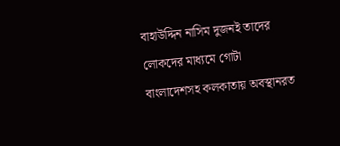বাহাউদ্দিন নাসিম দুজনই তাদের লোকদের মাধ্যমে গোটা বাংলাদেশসহ কলকাতায় অবস্থানরত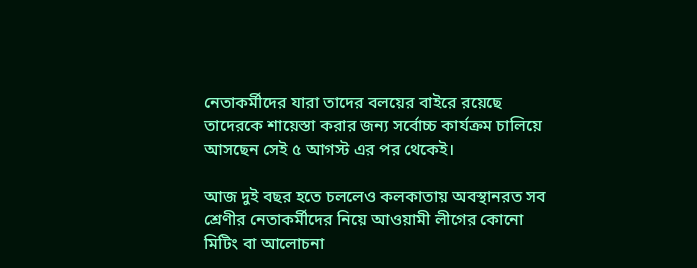নেতাকর্মীদের যারা তাদের বলয়ের বাইরে রয়েছে তাদেরকে শায়েস্তা করার জন্য সর্বোচ্চ কার্যক্রম চালিয়ে আসছেন সেই ৫ আগস্ট এর পর থেকেই।

আজ দুই বছর হতে চললেও কলকাতায় অবস্থানরত সব শ্রেণীর নেতাকর্মীদের নিয়ে আওয়ামী লীগের কোনো মিটিং বা আলোচনা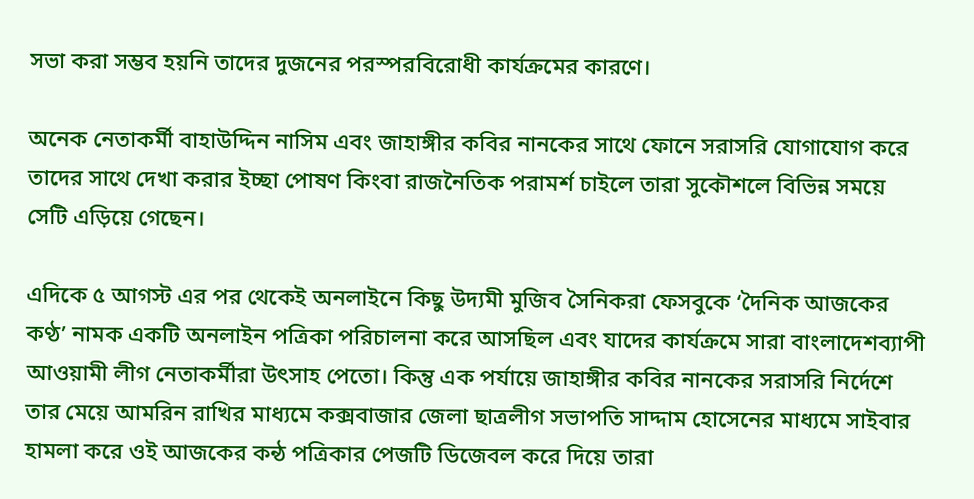সভা করা সম্ভব হয়নি তাদের দুজনের পরস্পরবিরোধী কার্যক্রমের কারণে।

অনেক নেতাকর্মী বাহাউদ্দিন নাসিম এবং জাহাঙ্গীর কবির নানকের সাথে ফোনে সরাসরি যোগাযোগ করে তাদের সাথে দেখা করার ইচ্ছা পোষণ কিংবা রাজনৈতিক পরামর্শ চাইলে তারা সুকৌশলে বিভিন্ন সময়ে সেটি এড়িয়ে গেছেন।

এদিকে ৫ আগস্ট এর পর থেকেই অনলাইনে কিছু উদ্যমী মুজিব সৈনিকরা ফেসবুকে ‘দৈনিক আজকের কণ্ঠ’ নামক একটি অনলাইন পত্রিকা পরিচালনা করে আসছিল এবং যাদের কার্যক্রমে সারা বাংলাদেশব্যাপী আওয়ামী লীগ নেতাকর্মীরা উৎসাহ পেতো। কিন্তু এক পর্যায়ে জাহাঙ্গীর কবির নানকের সরাসরি নির্দেশে তার মেয়ে আমরিন রাখির মাধ্যমে কক্সবাজার জেলা ছাত্রলীগ সভাপতি সাদ্দাম হোসেনের মাধ্যমে সাইবার হামলা করে ওই আজকের কন্ঠ পত্রিকার পেজটি ডিজেবল করে দিয়ে তারা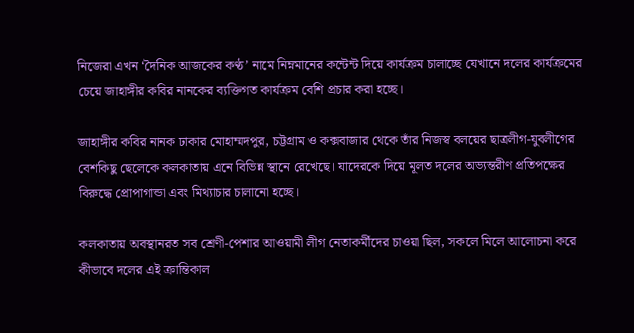নিজেরা এখন ‘দৈনিক আজকের কণ্ঠ’ নামে নিম্নমানের কন্টেন্ট দিয়ে কার্যক্রম চালাচ্ছে যেখানে দলের কার্যক্রমের চেয়ে জাহাঙ্গীর কবির নানকের ব্যক্তিগত কার্যক্রম বেশি প্রচার করা হচ্ছে।

জাহাঙ্গীর কবির নানক ঢাকার মোহাম্মদপুর, চট্টগ্রাম ও কক্সবাজার থেকে তাঁর নিজস্ব বলয়ের ছাত্রলীগ-যুবলীগের বেশকিছু ছেলেকে কলকাতায় এনে বিভিন্ন স্থানে রেখেছে। যাদেরকে দিয়ে মূলত দলের অভ্যন্তরীণ প্রতিপক্ষের বিরুদ্ধে প্রোপাগান্ডা এবং মিথ্যাচার চালানো হচ্ছে।

কলকাতায় অবস্থানরত সব শ্রেণী-পেশার আওয়ামী লীগ নেতাকর্মীদের চাওয়া ছিল, সকলে মিলে আলোচনা করে কীভাবে দলের এই ক্রান্তিকাল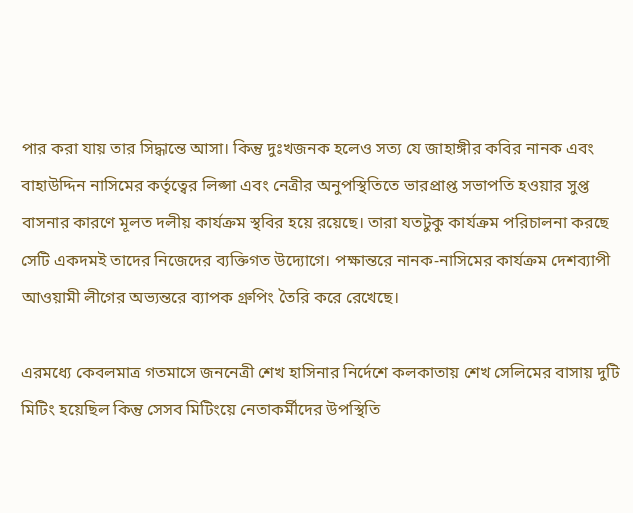পার করা যায় তার সিদ্ধান্তে আসা। কিন্তু দুঃখজনক হলেও সত্য যে জাহাঙ্গীর কবির নানক এবং বাহাউদ্দিন নাসিমের কর্তৃত্বের লিপ্সা এবং নেত্রীর অনুপস্থিতিতে ভারপ্রাপ্ত সভাপতি হওয়ার সুপ্ত বাসনার কারণে মূলত দলীয় কার্যক্রম স্থবির হয়ে রয়েছে। তারা যতটুকু কার্যক্রম পরিচালনা করছে সেটি একদমই তাদের নিজেদের ব্যক্তিগত উদ্যোগে। পক্ষান্তরে নানক-নাসিমের কার্যক্রম দেশব্যাপী আওয়ামী লীগের অভ্যন্তরে ব্যাপক গ্রুপিং তৈরি করে রেখেছে।

এরমধ্যে কেবলমাত্র গতমাসে জননেত্রী শেখ হাসিনার নির্দেশে কলকাতায় শেখ সেলিমের বাসায় দুটি মিটিং হয়েছিল কিন্তু সেসব মিটিংয়ে নেতাকর্মীদের উপস্থিতি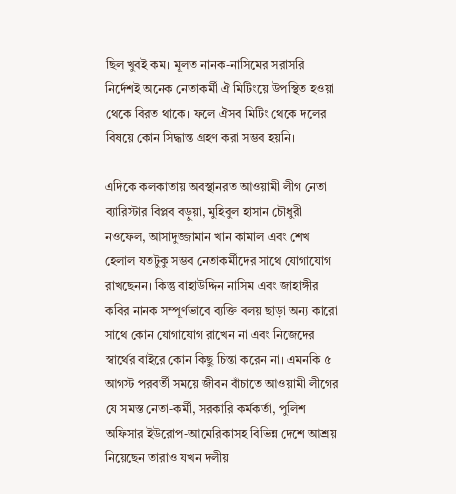ছিল খুবই কম। মূলত নানক-নাসিমের সরাসরি নির্দেশই অনেক নেতাকর্মী ঐ মিটিংয়ে উপস্থিত হওয়া থেকে বিরত থাকে। ফলে ঐসব মিটিং থেকে দলের বিষয়ে কোন সিদ্ধান্ত গ্রহণ করা সম্ভব হয়নি।

এদিকে কলকাতায় অবস্থানরত আওয়ামী লীগ নেতা ব্যারিস্টার বিপ্লব বড়ুয়া, মুহিবুল হাসান চৌধুরী নওফেল, আসাদুজ্জামান খান কামাল এবং শেখ হেলাল যতটুকু সম্ভব নেতাকর্মীদের সাথে যোগাযোগ রাখছেনন। কিন্তু বাহাউদ্দিন নাসিম এবং জাহাঙ্গীর কবির নানক সম্পূর্ণভাবে ব্যক্তি বলয় ছাড়া অন্য কারো সাথে কোন যোগাযোগ রাখেন না এবং নিজেদের স্বার্থের বাইরে কোন কিছু চিন্তা করেন না। এমনকি ৫ আগস্ট পরবর্তী সময়ে জীবন বাঁচাতে আওয়ামী লীগের যে সমস্ত নেতা-কর্মী, সরকারি কর্মকর্তা, পুলিশ অফিসার ইউরোপ-আমেরিকাসহ বিভিন্ন দেশে আশ্রয় নিয়েছেন তারাও যখন দলীয়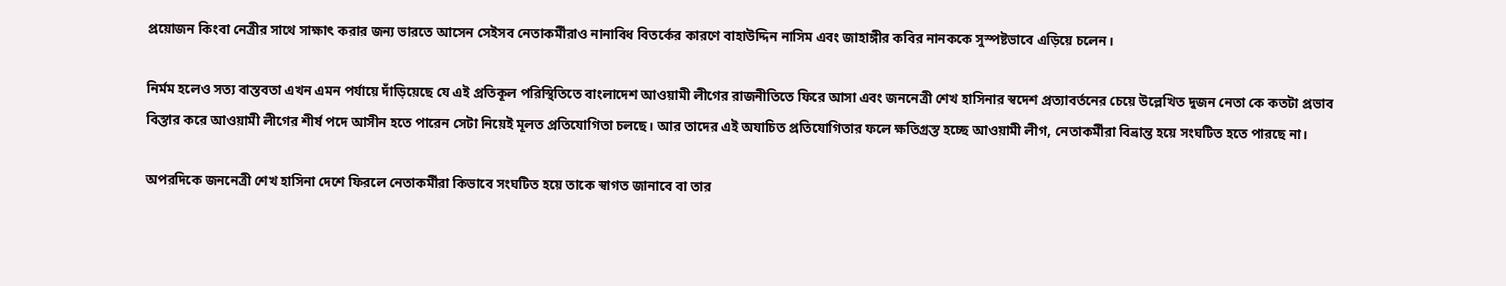প্রয়োজন কিংবা নেত্রীর সাথে সাক্ষাৎ করার জন্য ভারতে আসেন সেইসব নেতাকর্মীরাও নানাবিধ বিতর্কের কারণে বাহাউদ্দিন নাসিম এবং জাহাঙ্গীর কবির নানককে সুস্পষ্টভাবে এড়িয়ে চলেন।

নির্মম হলেও সত্য বাস্তবতা এখন এমন পর্যায়ে দাঁড়িয়েছে যে এই প্রতিকূল পরিস্থিতিতে বাংলাদেশ আওয়ামী লীগের রাজনীতিতে ফিরে আসা এবং জননেত্রী শেখ হাসিনার স্বদেশ প্রত্যাবর্তনের চেয়ে উল্লেখিত দুজন নেতা কে কতটা প্রভাব বিস্তার করে আওয়ামী লীগের শীর্ষ পদে আসীন হতে পারেন সেটা নিয়েই মূলত প্রতিযোগিতা চলছে। আর তাদের এই অযাচিত প্রতিযোগিতার ফলে ক্ষতিগ্রস্ত হচ্ছে আওয়ামী লীগ, নেতাকর্মীরা বিভ্রান্ত হয়ে সংঘটিত হতে পারছে না।

অপরদিকে জননেত্রী শেখ হাসিনা দেশে ফিরলে নেতাকর্মীরা কিভাবে সংঘটিত হয়ে তাকে স্বাগত জানাবে বা তার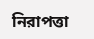নিরাপত্তা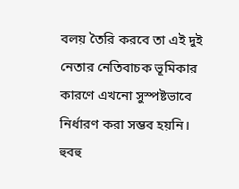বলয় তৈরি করবে তা এই দুই নেতার নেতিবাচক ভূমিকার কারণে এখনো সুস্পষ্টভাবে নির্ধারণ করা সম্ভব হয়নি। হুবহু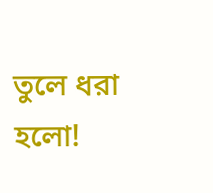তুলে ধরা হলো!